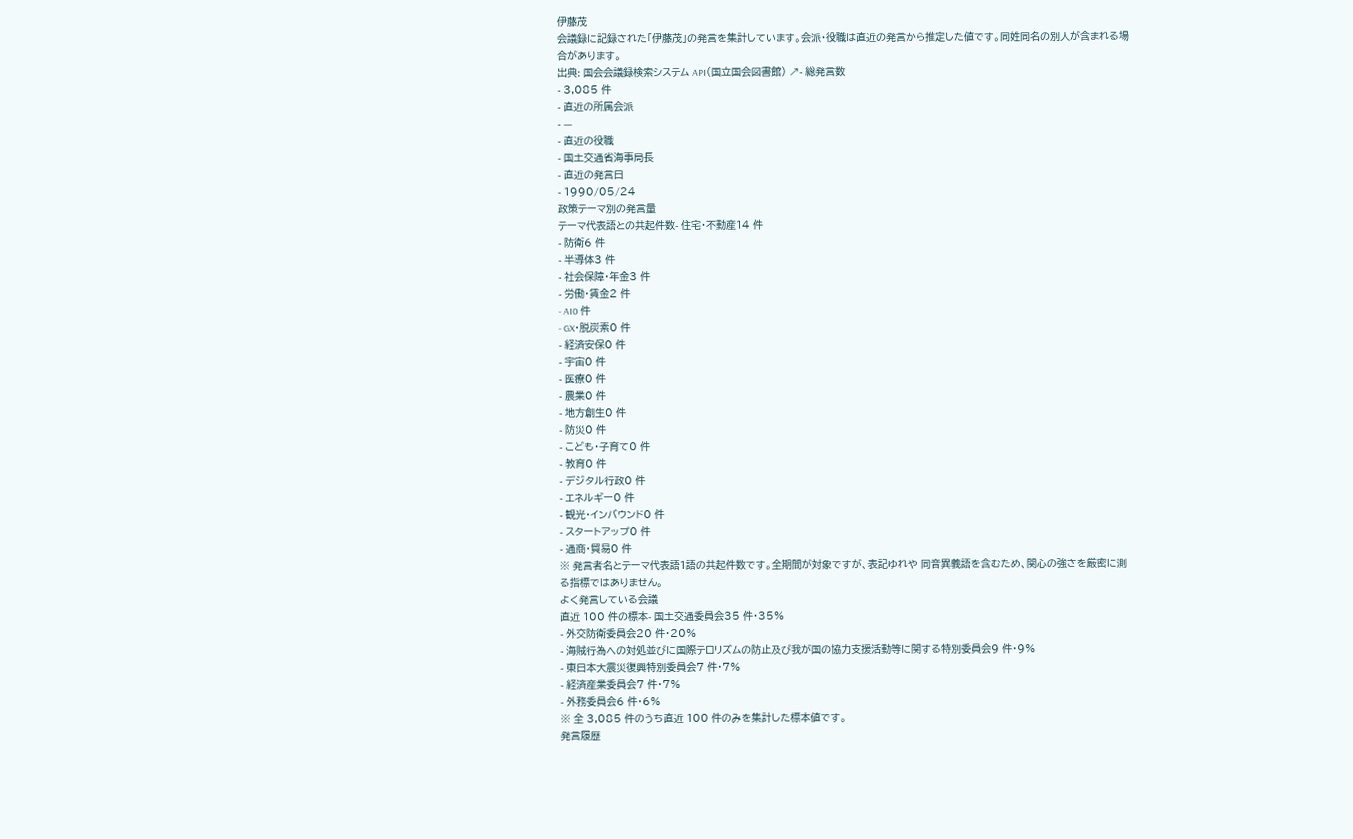伊藤茂
会議録に記録された「伊藤茂」の発言を集計しています。会派・役職は直近の発言から推定した値です。同姓同名の別人が含まれる場合があります。
出典: 国会会議録検索システム API(国立国会図書館) ↗- 総発言数
- 3,085 件
- 直近の所属会派
- —
- 直近の役職
- 国土交通省海事局長
- 直近の発言日
- 1990/05/24
政策テーマ別の発言量
テーマ代表語との共起件数- 住宅・不動産14 件
- 防衛6 件
- 半導体3 件
- 社会保障・年金3 件
- 労働・賃金2 件
- AI0 件
- GX・脱炭素0 件
- 経済安保0 件
- 宇宙0 件
- 医療0 件
- 農業0 件
- 地方創生0 件
- 防災0 件
- こども・子育て0 件
- 教育0 件
- デジタル行政0 件
- エネルギー0 件
- 観光・インバウンド0 件
- スタートアップ0 件
- 通商・貿易0 件
※ 発言者名とテーマ代表語1語の共起件数です。全期間が対象ですが、表記ゆれや 同音異義語を含むため、関心の強さを厳密に測る指標ではありません。
よく発言している会議
直近 100 件の標本- 国土交通委員会35 件・35%
- 外交防衛委員会20 件・20%
- 海賊行為への対処並びに国際テロリズムの防止及び我が国の協力支援活動等に関する特別委員会9 件・9%
- 東日本大震災復興特別委員会7 件・7%
- 経済産業委員会7 件・7%
- 外務委員会6 件・6%
※ 全 3,085 件のうち直近 100 件のみを集計した標本値です。
発言履歴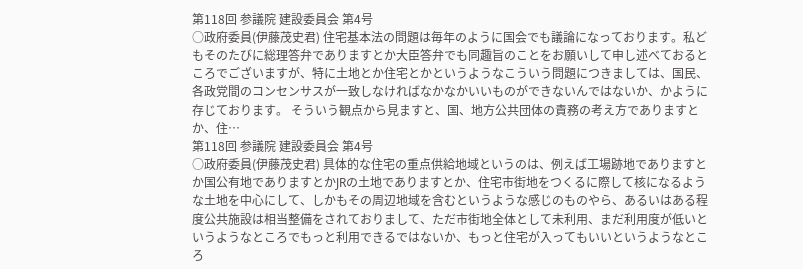第118回 参議院 建設委員会 第4号
○政府委員(伊藤茂史君) 住宅基本法の問題は毎年のように国会でも議論になっております。私どもそのたびに総理答弁でありますとか大臣答弁でも同趣旨のことをお願いして申し述べておるところでございますが、特に土地とか住宅とかというようなこういう問題につきましては、国民、各政党間のコンセンサスが一致しなければなかなかいいものができないんではないか、かように存じております。 そういう観点から見ますと、国、地方公共団体の責務の考え方でありますとか、住…
第118回 参議院 建設委員会 第4号
○政府委員(伊藤茂史君) 具体的な住宅の重点供給地域というのは、例えば工場跡地でありますとか国公有地でありますとかJRの土地でありますとか、住宅市街地をつくるに際して核になるような土地を中心にして、しかもその周辺地域を含むというような感じのものやら、あるいはある程度公共施設は相当整備をされておりまして、ただ市街地全体として未利用、まだ利用度が低いというようなところでもっと利用できるではないか、もっと住宅が入ってもいいというようなところ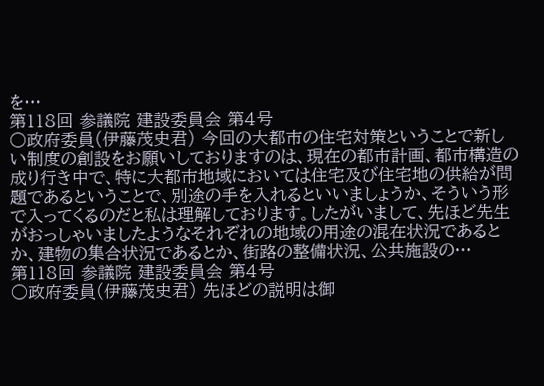を…
第118回 参議院 建設委員会 第4号
○政府委員(伊藤茂史君) 今回の大都市の住宅対策ということで新しい制度の創設をお願いしておりますのは、現在の都市計画、都市構造の成り行き中で、特に大都市地域においては住宅及び住宅地の供給が問題であるということで、別途の手を入れるといいましょうか、そういう形で入ってくるのだと私は理解しております。したがいまして、先ほど先生がおっしゃいましたようなそれぞれの地域の用途の混在状況であるとか、建物の集合状況であるとか、街路の整備状況、公共施設の…
第118回 参議院 建設委員会 第4号
○政府委員(伊藤茂史君) 先ほどの説明は御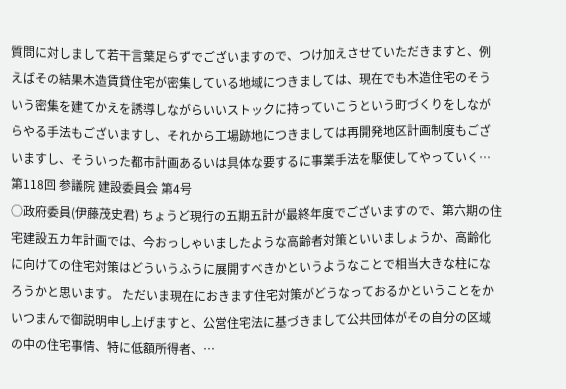質問に対しまして若干言葉足らずでございますので、つけ加えさせていただきますと、例えばその結果木造賃貸住宅が密集している地域につきましては、現在でも木造住宅のそういう密集を建てかえを誘導しながらいいストックに持っていこうという町づくりをしながらやる手法もございますし、それから工場跡地につきましては再開発地区計画制度もございますし、そういった都市計画あるいは具体な要するに事業手法を駆使してやっていく…
第118回 参議院 建設委員会 第4号
○政府委員(伊藤茂史君) ちょうど現行の五期五計が最終年度でございますので、第六期の住宅建設五カ年計画では、今おっしゃいましたような高齢者対策といいましょうか、高齢化に向けての住宅対策はどういうふうに展開すべきかというようなことで相当大きな柱になろうかと思います。 ただいま現在におきます住宅対策がどうなっておるかということをかいつまんで御説明申し上げますと、公営住宅法に基づきまして公共団体がその自分の区域の中の住宅事情、特に低額所得者、…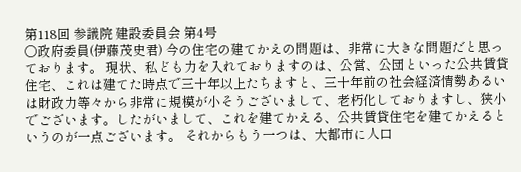第118回 参議院 建設委員会 第4号
○政府委員(伊藤茂史君) 今の住宅の建てかえの問題は、非常に大きな問題だと思っております。 現状、私ども力を入れておりますのは、公営、公団といった公共賃貸住宅、これは建てた時点で三十年以上たちますと、三十年前の社会経済情勢あるいは財政力等々から非常に規模が小そうございまして、老朽化しておりますし、狭小でございます。したがいまして、これを建てかえる、公共賃貸住宅を建てかえるというのが一点ございます。 それからもう一つは、大都市に人口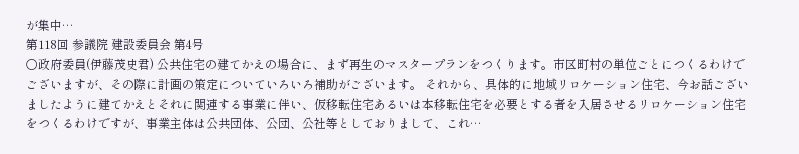が集中…
第118回 参議院 建設委員会 第4号
○政府委員(伊藤茂史君) 公共住宅の建てかえの場合に、まず再生のマスタープランをつくります。市区町村の単位ごとにつくるわけでございますが、その際に計画の策定についていろいろ補助がございます。 それから、具体的に地域リロケーション住宅、今お話ございましたように建てかえとそれに関連する事業に伴い、仮移転住宅あるいは本移転住宅を必要とする者を入居させるリロケーション住宅をつくるわけですが、事業主体は公共団体、公団、公社等としておりまして、これ…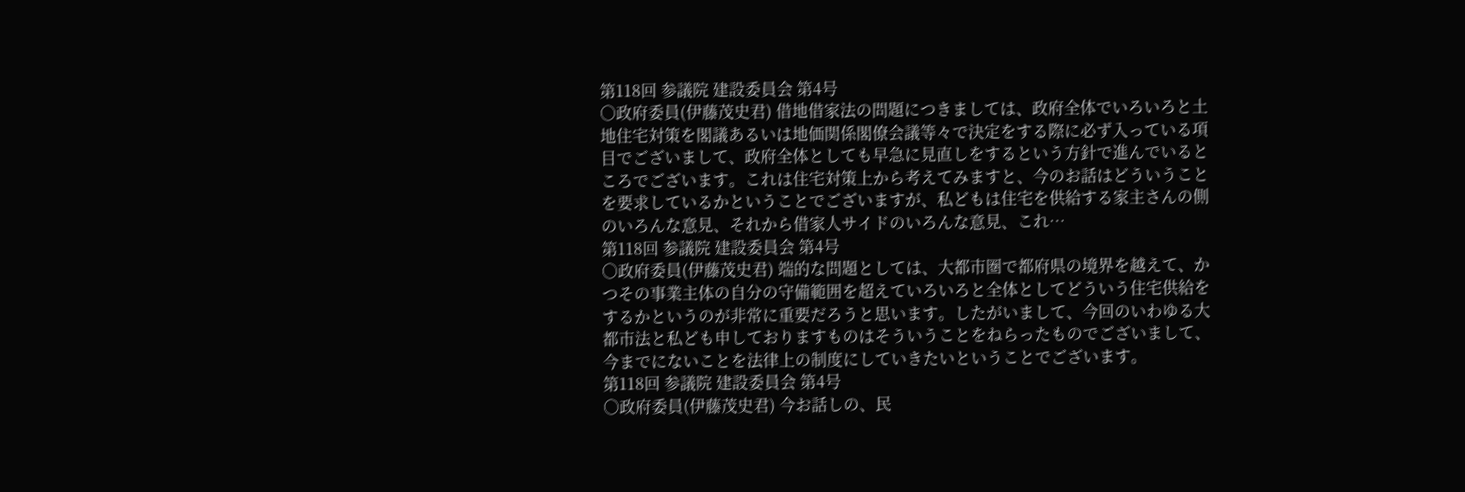第118回 参議院 建設委員会 第4号
○政府委員(伊藤茂史君) 借地借家法の問題につきましては、政府全体でいろいろと土地住宅対策を閣議あるいは地価関係閣僚会議等々で決定をする際に必ず入っている項目でございまして、政府全体としても早急に見直しをするという方針で進んでいるところでございます。これは住宅対策上から考えてみますと、今のお話はどういうことを要求しているかということでございますが、私どもは住宅を供給する家主さんの側のいろんな意見、それから借家人サイドのいろんな意見、これ…
第118回 参議院 建設委員会 第4号
○政府委員(伊藤茂史君) 端的な問題としては、大都市圏で都府県の境界を越えて、かつその事業主体の自分の守備範囲を超えていろいろと全体としてどういう住宅供給をするかというのが非常に重要だろうと思います。したがいまして、今回のいわゆる大都市法と私ども申しておりますものはそういうことをねらったものでございまして、今までにないことを法律上の制度にしていきたいということでございます。
第118回 参議院 建設委員会 第4号
○政府委員(伊藤茂史君) 今お話しの、民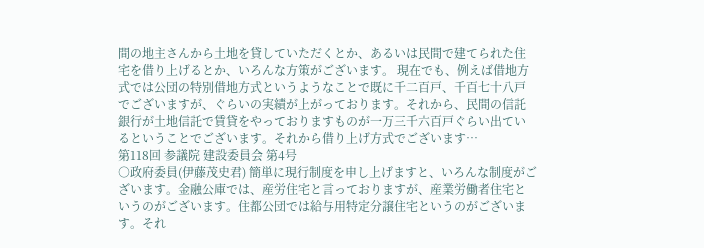間の地主さんから土地を貸していただくとか、あるいは民間で建てられた住宅を借り上げるとか、いろんな方策がございます。 現在でも、例えば借地方式では公団の特別借地方式というようなことで既に千二百戸、千百七十八戸でございますが、ぐらいの実績が上がっております。それから、民間の信託銀行が土地信託で賃貸をやっておりますものが一万三千六百戸ぐらい出ているということでございます。それから借り上げ方式でございます…
第118回 参議院 建設委員会 第4号
○政府委員(伊藤茂史君) 簡単に現行制度を申し上げますと、いろんな制度がございます。金融公庫では、産労住宅と言っておりますが、産業労働者住宅というのがございます。住都公団では給与用特定分譲住宅というのがございます。それ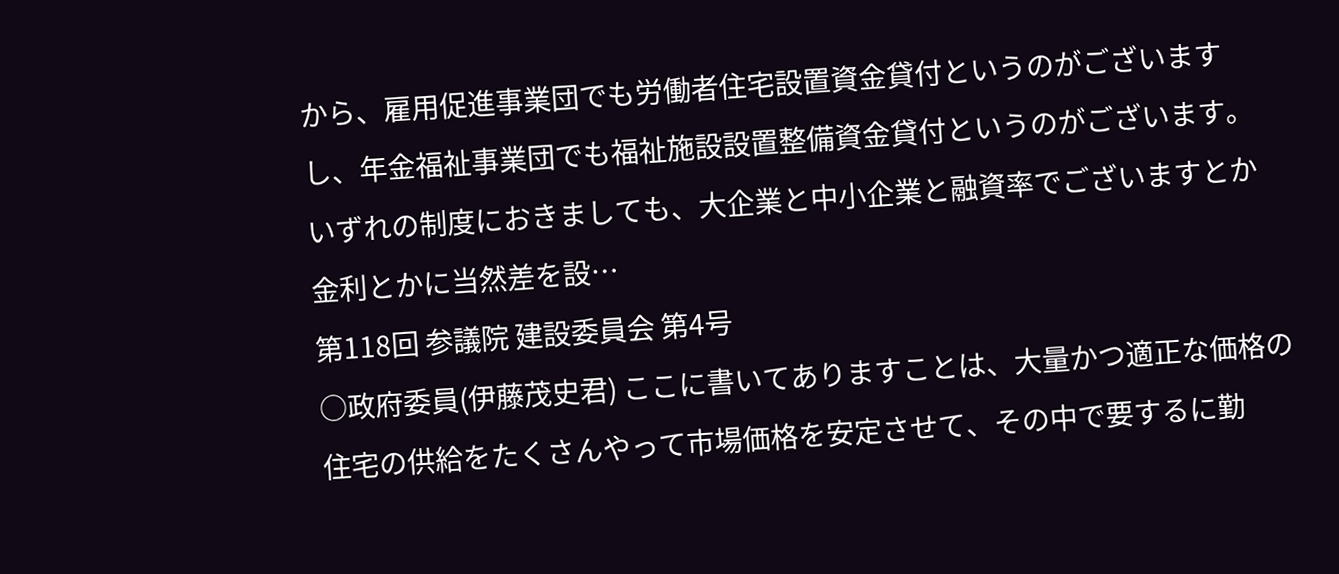から、雇用促進事業団でも労働者住宅設置資金貸付というのがございますし、年金福祉事業団でも福祉施設設置整備資金貸付というのがございます。いずれの制度におきましても、大企業と中小企業と融資率でございますとか金利とかに当然差を設…
第118回 参議院 建設委員会 第4号
○政府委員(伊藤茂史君) ここに書いてありますことは、大量かつ適正な価格の住宅の供給をたくさんやって市場価格を安定させて、その中で要するに勤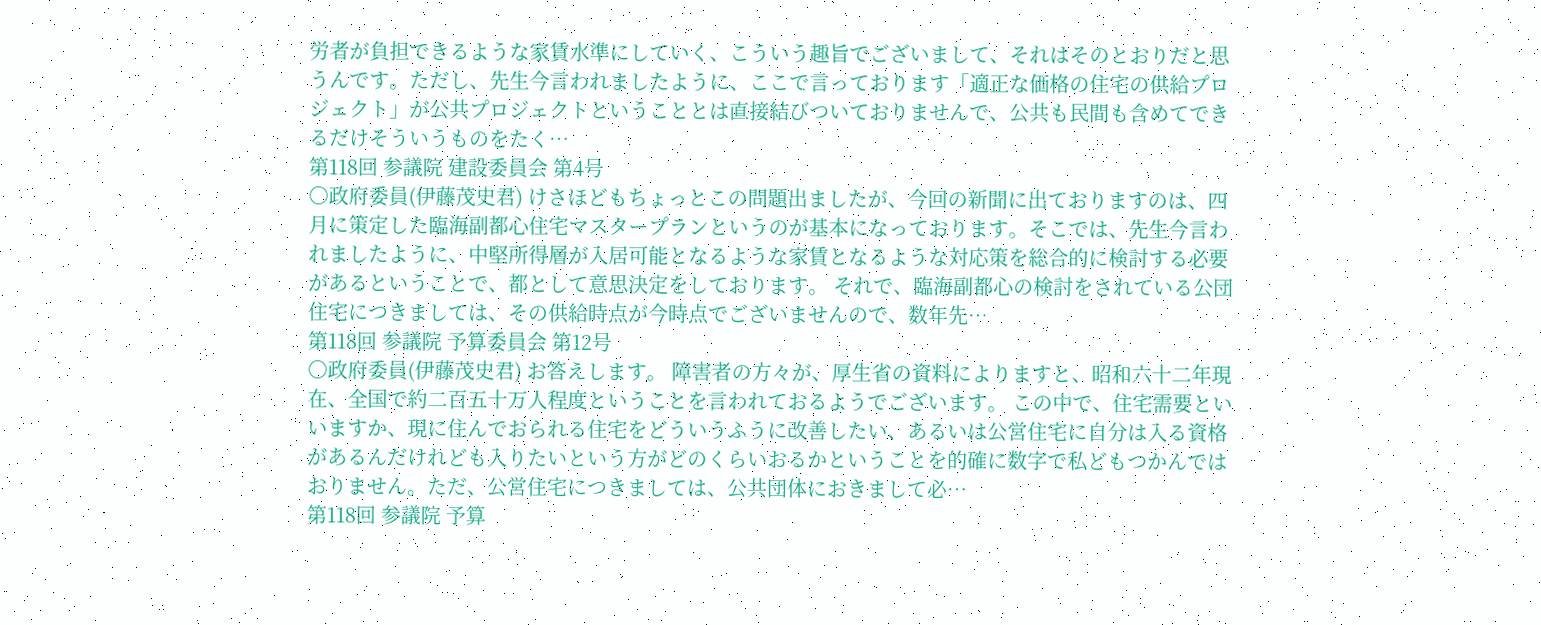労者が負担できるような家賃水準にしていく、こういう趣旨でございまして、それはそのとおりだと思うんです。ただし、先生今言われましたように、ここで言っております「適正な価格の住宅の供給プロジェクト」が公共プロジェクトということとは直接結びついておりませんで、公共も民間も含めてできるだけそういうものをたく…
第118回 参議院 建設委員会 第4号
○政府委員(伊藤茂史君) けさほどもちょっとこの問題出ましたが、今回の新聞に出ておりますのは、四月に策定した臨海副都心住宅マスタープランというのが基本になっております。そこでは、先生今言われましたように、中堅所得層が入居可能となるような家賃となるような対応策を総合的に検討する必要があるということで、都として意思決定をしております。 それで、臨海副都心の検討をされている公団住宅につきましては、その供給時点が今時点でございませんので、数年先…
第118回 参議院 予算委員会 第12号
○政府委員(伊藤茂史君) お答えします。 障害者の方々が、厚生省の資料によりますと、昭和六十二年現在、全国で約二百五十万人程度ということを言われておるようでございます。 この中で、住宅需要といいますか、現に住んでおられる住宅をどういうふうに改善したい、あるいは公営住宅に自分は入る資格があるんだけれども入りたいという方がどのくらいおるかということを的確に数字で私どもつかんではおりません。ただ、公営住宅につきましては、公共団体におきまして必…
第118回 参議院 予算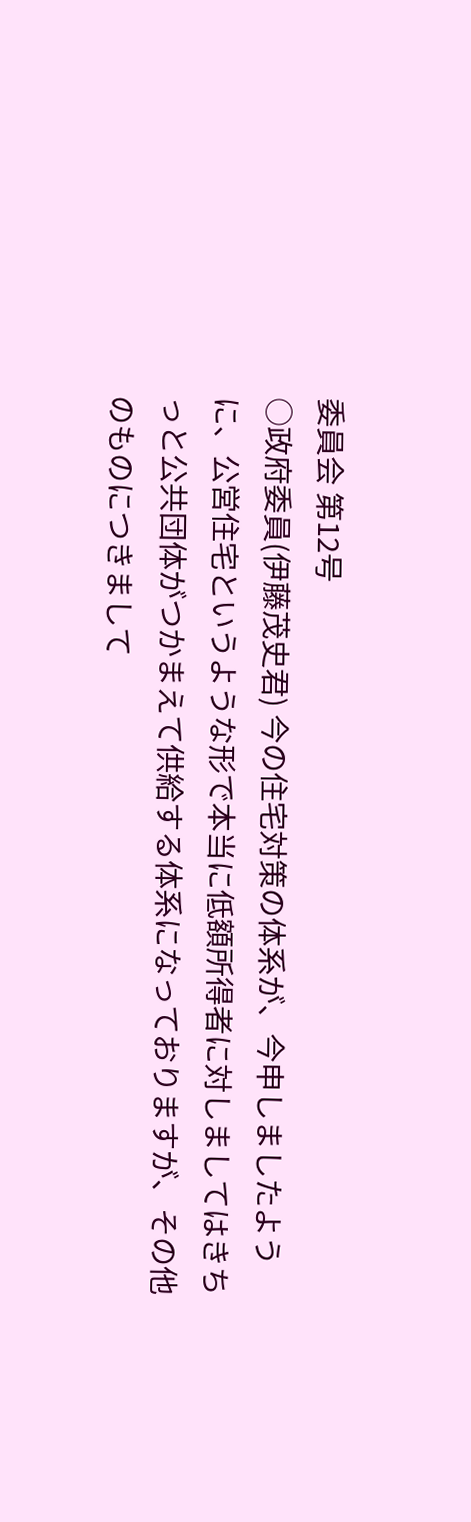委員会 第12号
○政府委員(伊藤茂史君) 今の住宅対策の体系が、今申しましたように、公営住宅というような形で本当に低額所得者に対しましてはきちっと公共団体がつかまえて供給する体系になっておりますが、その他のものにつきまして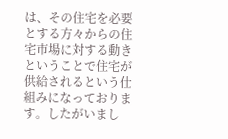は、その住宅を必要とする方々からの住宅市場に対する動きということで住宅が供給されるという仕組みになっております。したがいまし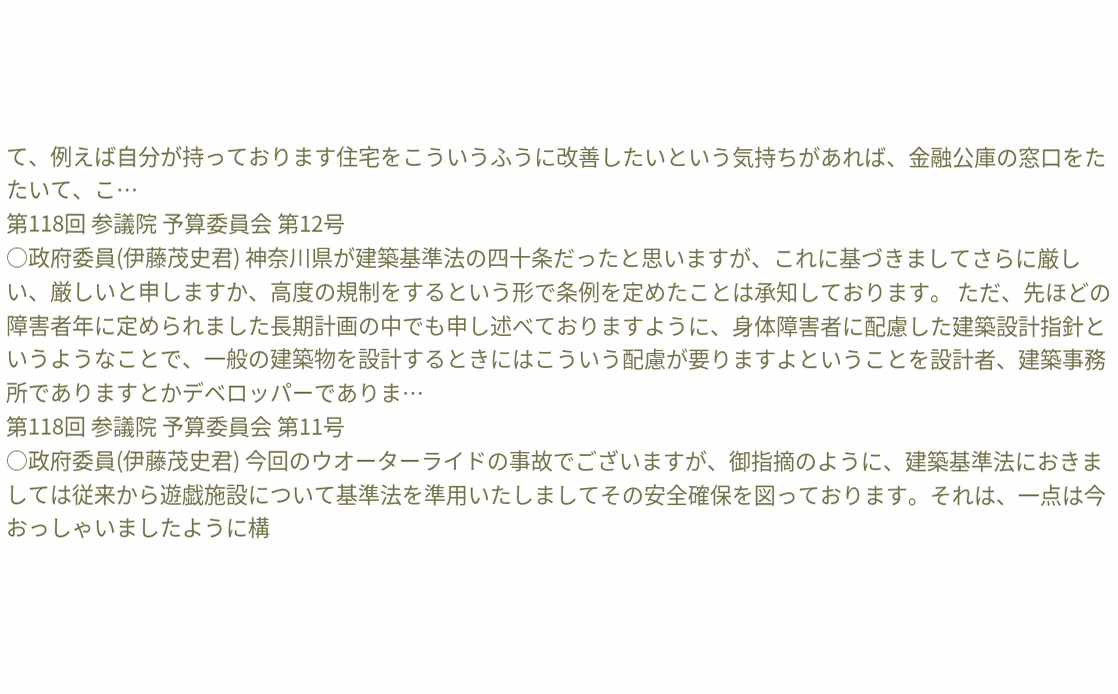て、例えば自分が持っております住宅をこういうふうに改善したいという気持ちがあれば、金融公庫の窓口をたたいて、こ…
第118回 参議院 予算委員会 第12号
○政府委員(伊藤茂史君) 神奈川県が建築基準法の四十条だったと思いますが、これに基づきましてさらに厳しい、厳しいと申しますか、高度の規制をするという形で条例を定めたことは承知しております。 ただ、先ほどの障害者年に定められました長期計画の中でも申し述べておりますように、身体障害者に配慮した建築設計指針というようなことで、一般の建築物を設計するときにはこういう配慮が要りますよということを設計者、建築事務所でありますとかデベロッパーでありま…
第118回 参議院 予算委員会 第11号
○政府委員(伊藤茂史君) 今回のウオーターライドの事故でございますが、御指摘のように、建築基準法におきましては従来から遊戯施設について基準法を準用いたしましてその安全確保を図っております。それは、一点は今おっしゃいましたように構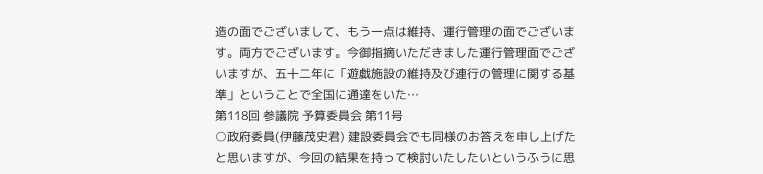造の面でございまして、もう一点は維持、運行管理の面でございます。両方でございます。今御指摘いただきました運行管理面でございますが、五十二年に「遊戯施設の維持及び連行の管理に関する基準」ということで全国に通達をいた…
第118回 参議院 予算委員会 第11号
○政府委員(伊藤茂史君) 建設委員会でも同様のお答えを申し上げたと思いますが、今回の結果を持って検討いたしたいというふうに思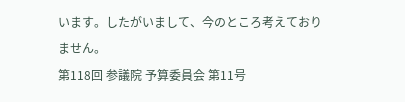います。したがいまして、今のところ考えておりません。
第118回 参議院 予算委員会 第11号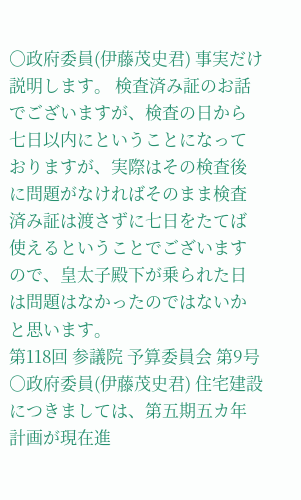○政府委員(伊藤茂史君) 事実だけ説明します。 検査済み証のお話でございますが、検査の日から七日以内にということになっておりますが、実際はその検査後に問題がなければそのまま検査済み証は渡さずに七日をたてば使えるということでございますので、皇太子殿下が乗られた日は問題はなかったのではないかと思います。
第118回 参議院 予算委員会 第9号
○政府委員(伊藤茂史君) 住宅建設につきましては、第五期五カ年計画が現在進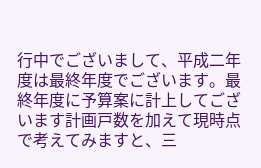行中でございまして、平成二年度は最終年度でございます。最終年度に予算案に計上してございます計画戸数を加えて現時点で考えてみますと、三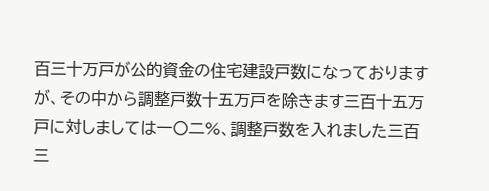百三十万戸が公的資金の住宅建設戸数になっておりますが、その中から調整戸数十五万戸を除きます三百十五万戸に対しましては一〇二%、調整戸数を入れました三百三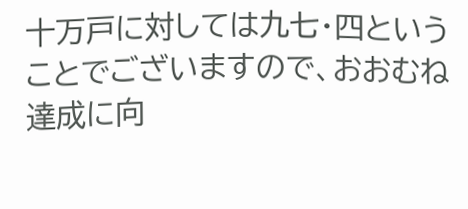十万戸に対しては九七・四ということでございますので、おおむね達成に向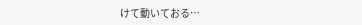けて動いておる…